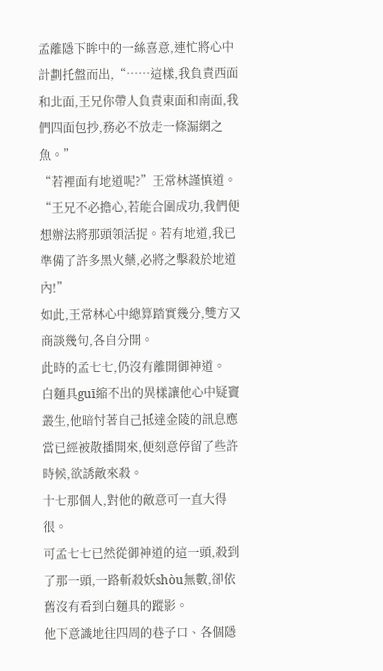孟離隱下眸中的一絲喜意,連忙將心中計劃托盤而出,“……這樣,我負責西面和北面,王兄你帶人負責東面和南面,我們四面包抄,務必不放走一條漏網之魚。”
“若裡面有地道呢?”王常林謹慎道。
“王兄不必擔心,若能合圍成功,我們便想辦法將那頭領活捉。若有地道,我已準備了許多黑火藥,必將之擊殺於地道內!”
如此,王常林心中總算踏實幾分,雙方又商談幾句,各自分開。
此時的孟七七,仍沒有離開御神道。
白麵具guī縮不出的異樣讓他心中疑竇叢生,他暗忖著自己抵達金陵的訊息應當已經被散播開來,便刻意停留了些許時候,欲誘敵來殺。
十七那個人,對他的敵意可一直大得很。
可孟七七已然從御神道的這一頭,殺到了那一頭,一路斬殺妖shòu無數,卻依舊沒有看到白麵具的蹤影。
他下意識地往四周的巷子口、各個隱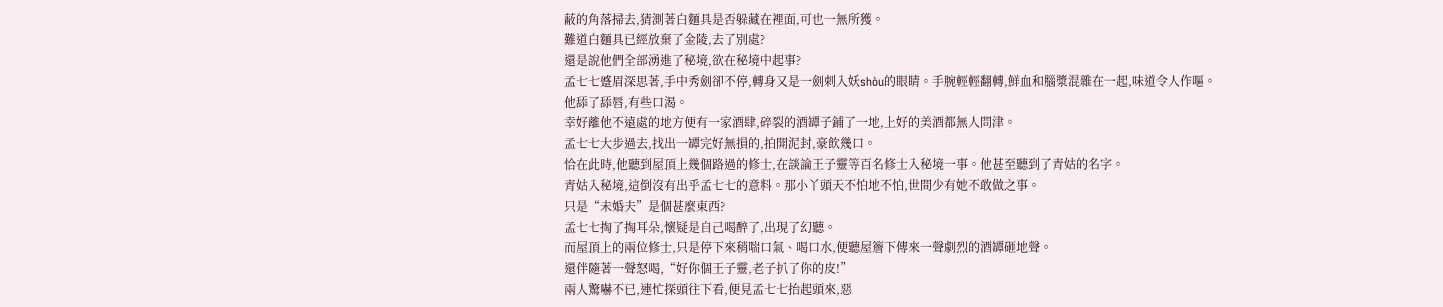蔽的角落掃去,猜測著白麵具是否躲藏在裡面,可也一無所獲。
難道白麵具已經放棄了金陵,去了別處?
還是說他們全部湧進了秘境,欲在秘境中起事?
孟七七蹙眉深思著,手中秀劍卻不停,轉身又是一劍刺入妖shòu的眼睛。手腕輕輕翻轉,鮮血和腦漿混雜在一起,味道令人作嘔。
他舔了舔唇,有些口渴。
幸好離他不遠處的地方便有一家酒肆,碎裂的酒罈子鋪了一地,上好的美酒都無人問津。
孟七七大步過去,找出一罈完好無損的,拍開泥封,豪飲幾口。
恰在此時,他聽到屋頂上幾個路過的修士,在談論王子靈等百名修士入秘境一事。他甚至聽到了青姑的名字。
青姑入秘境,這倒沒有出乎孟七七的意料。那小丫頭天不怕地不怕,世間少有她不敢做之事。
只是“未婚夫”是個甚麼東西?
孟七七掏了掏耳朵,懷疑是自己喝醉了,出現了幻聽。
而屋頂上的兩位修士,只是停下來稍喘口氣、喝口水,便聽屋簷下傳來一聲劇烈的酒罈砸地聲。
還伴隨著一聲怒喝,“好你個王子靈,老子扒了你的皮!”
兩人驚嚇不已,連忙探頭往下看,便見孟七七抬起頭來,惡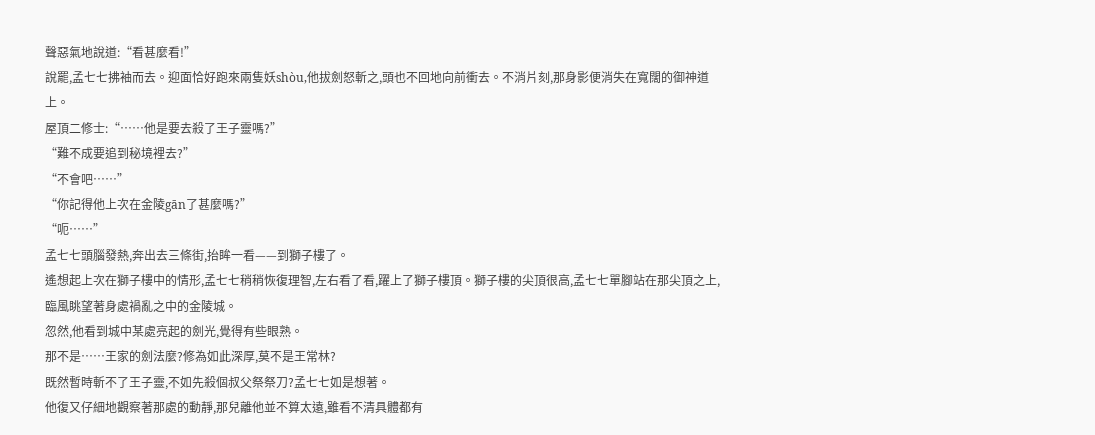聲惡氣地說道:“看甚麼看!”
說罷,孟七七拂袖而去。迎面恰好跑來兩隻妖shòu,他拔劍怒斬之,頭也不回地向前衝去。不消片刻,那身影便消失在寬闊的御神道上。
屋頂二修士:“……他是要去殺了王子靈嗎?”
“難不成要追到秘境裡去?”
“不會吧……”
“你記得他上次在金陵gān了甚麼嗎?”
“呃……”
孟七七頭腦發熱,奔出去三條街,抬眸一看——到獅子樓了。
遙想起上次在獅子樓中的情形,孟七七稍稍恢復理智,左右看了看,躍上了獅子樓頂。獅子樓的尖頂很高,孟七七單腳站在那尖頂之上,臨風眺望著身處禍亂之中的金陵城。
忽然,他看到城中某處亮起的劍光,覺得有些眼熟。
那不是……王家的劍法麼?修為如此深厚,莫不是王常林?
既然暫時斬不了王子靈,不如先殺個叔父祭祭刀?孟七七如是想著。
他復又仔細地觀察著那處的動靜,那兒離他並不算太遠,雖看不清具體都有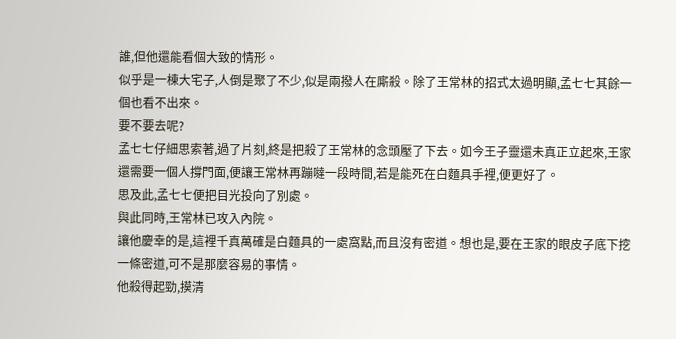誰,但他還能看個大致的情形。
似乎是一棟大宅子,人倒是聚了不少,似是兩撥人在廝殺。除了王常林的招式太過明顯,孟七七其餘一個也看不出來。
要不要去呢?
孟七七仔細思索著,過了片刻,終是把殺了王常林的念頭壓了下去。如今王子靈還未真正立起來,王家還需要一個人撐門面,便讓王常林再蹦噠一段時間,若是能死在白麵具手裡,便更好了。
思及此,孟七七便把目光投向了別處。
與此同時,王常林已攻入內院。
讓他慶幸的是,這裡千真萬確是白麵具的一處窩點,而且沒有密道。想也是,要在王家的眼皮子底下挖一條密道,可不是那麼容易的事情。
他殺得起勁,摸清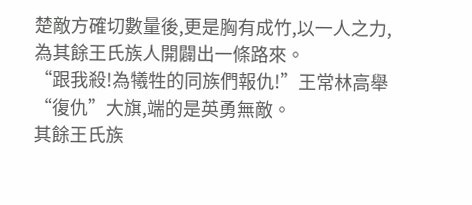楚敵方確切數量後,更是胸有成竹,以一人之力,為其餘王氏族人開闢出一條路來。
“跟我殺!為犧牲的同族們報仇!”王常林高舉“復仇”大旗,端的是英勇無敵。
其餘王氏族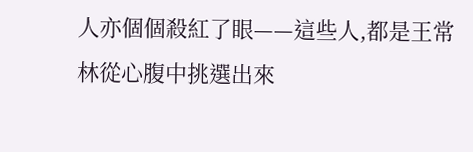人亦個個殺紅了眼——這些人,都是王常林從心腹中挑選出來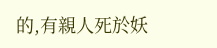的,有親人死於妖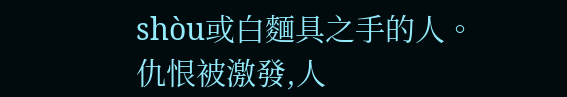shòu或白麵具之手的人。
仇恨被激發,人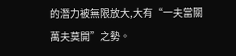的潛力被無限放大,大有“一夫當關萬夫莫開”之勢。